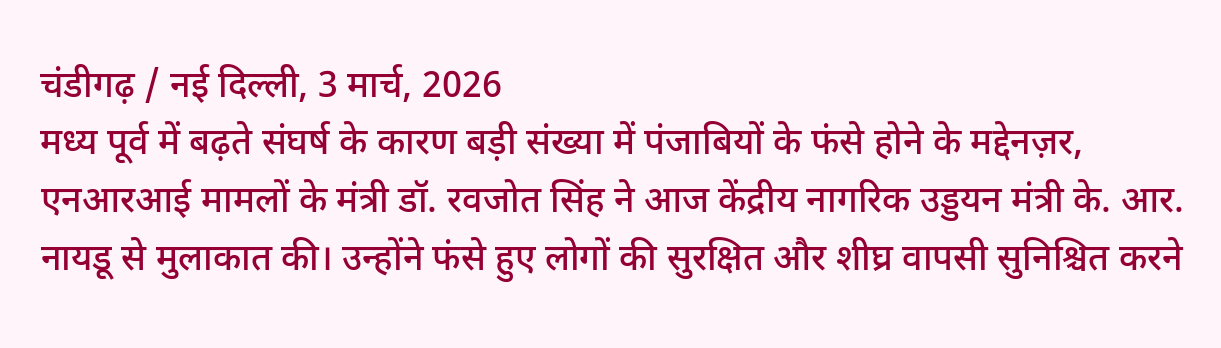चंडीगढ़ / नई दिल्ली, 3 मार्च, 2026
मध्य पूर्व में बढ़ते संघर्ष के कारण बड़ी संख्या में पंजाबियों के फंसे होने के मद्देनज़र, एनआरआई मामलों के मंत्री डॉ. रवजोत सिंह ने आज केंद्रीय नागरिक उड्डयन मंत्री के. आर. नायडू से मुलाकात की। उन्होंने फंसे हुए लोगों की सुरक्षित और शीघ्र वापसी सुनिश्चित करने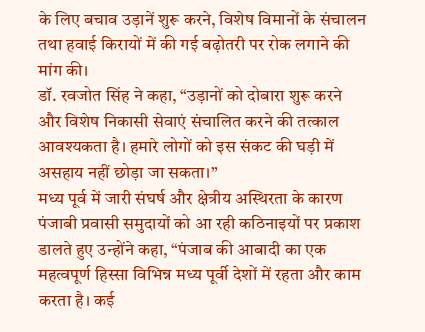के लिए बचाव उड़ानें शुरू करने, विशेष विमानों के संचालन तथा हवाई किरायों में की गई बढ़ोतरी पर रोक लगाने की मांग की।
डॉ. रवजोत सिंह ने कहा, “उड़ानों को दोबारा शुरू करने और विशेष निकासी सेवाएं संचालित करने की तत्काल आवश्यकता है। हमारे लोगों को इस संकट की घड़ी में असहाय नहीं छोड़ा जा सकता।”
मध्य पूर्व में जारी संघर्ष और क्षेत्रीय अस्थिरता के कारण पंजाबी प्रवासी समुदायों को आ रही कठिनाइयों पर प्रकाश डालते हुए उन्होंने कहा, “पंजाब की आबादी का एक महत्वपूर्ण हिस्सा विभिन्न मध्य पूर्वी देशों में रहता और काम करता है। कई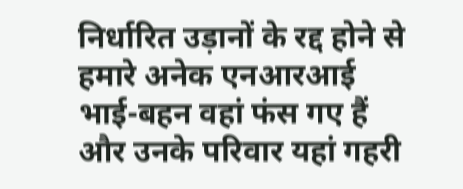निर्धारित उड़ानों के रद्द होने से हमारे अनेक एनआरआई भाई-बहन वहां फंस गए हैं और उनके परिवार यहां गहरी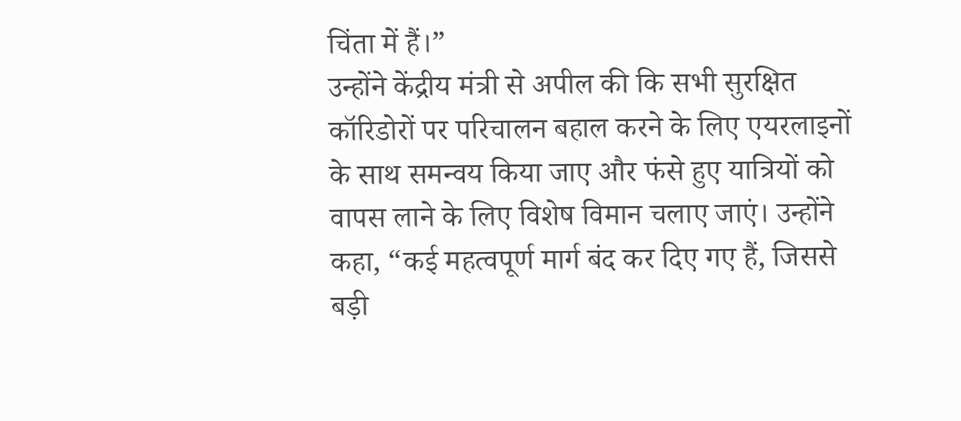चिंता में हैं।”
उन्होंने केंद्रीय मंत्री से अपील की कि सभी सुरक्षित कॉरिडोरों पर परिचालन बहाल करने के लिए एयरलाइनों के साथ समन्वय किया जाए और फंसे हुए यात्रियों को वापस लाने के लिए विशेष विमान चलाए जाएं। उन्होंने कहा, “कई महत्वपूर्ण मार्ग बंद कर दिए गए हैं, जिससे बड़ी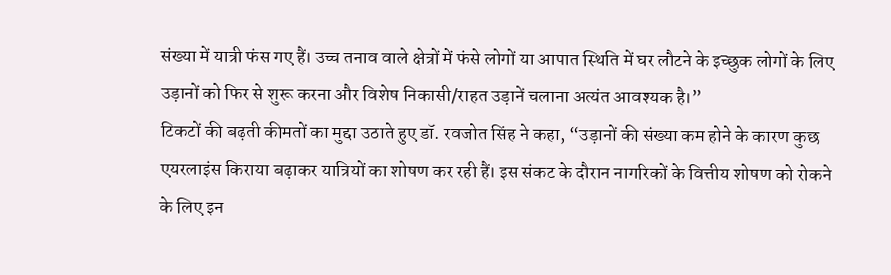संख्या में यात्री फंस गए हैं। उच्च तनाव वाले क्षेत्रों में फंसे लोगों या आपात स्थिति में घर लौटने के इच्छुक लोगों के लिए उड़ानों को फिर से शुरू करना और विशेष निकासी/राहत उड़ानें चलाना अत्यंत आवश्यक है।”
टिकटों की बढ़ती कीमतों का मुद्दा उठाते हुए डॉ. रवजोत सिंह ने कहा, “उड़ानों की संख्या कम होने के कारण कुछ एयरलाइंस किराया बढ़ाकर यात्रियों का शोषण कर रही हैं। इस संकट के दौरान नागरिकों के वित्तीय शोषण को रोकने के लिए इन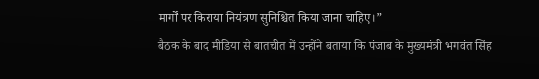मार्गों पर किराया नियंत्रण सुनिश्चित किया जाना चाहिए।”
बैठक के बाद मीडिया से बातचीत में उन्होंने बताया कि पंजाब के मुख्यमंत्री भगवंत सिंह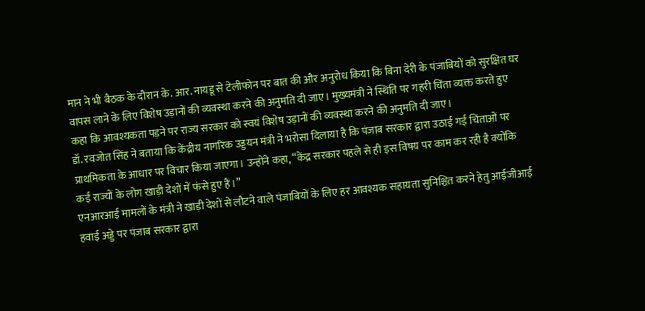मान ने भी बैठक के दौरान के. आर. नायडू से टेलीफोन पर बात की और अनुरोध किया कि बिना देरी के पंजाबियों को सुरक्षित घर वापस लाने के लिए विशेष उड़ानों की व्यवस्था करने की अनुमति दी जाए। मुख्यमंत्री ने स्थिति पर गहरी चिंता व्यक्त करते हुए कहा कि आवश्यकता पड़ने पर राज्य सरकार को स्वयं विशेष उड़ानों की व्यवस्था करने की अनुमति दी जाए।
डॉ. रवजोत सिंह ने बताया कि केंद्रीय नागरिक उड्डयन मंत्री ने भरोसा दिलाया है कि पंजाब सरकार द्वारा उठाई गई चिंताओं पर प्राथमिकता के आधार पर विचार किया जाएगा। उन्होंने कहा, “केंद्र सरकार पहले से ही इस विषय पर काम कर रही है क्योंकि कई राज्यों के लोग खाड़ी देशों में फंसे हुए हैं।”
एनआरआई मामलों के मंत्री ने खाड़ी देशों से लौटने वाले पंजाबियों के लिए हर आवश्यक सहायता सुनिश्चित करने हेतु आईजीआई हवाई अड्डे पर पंजाब सरकार द्वारा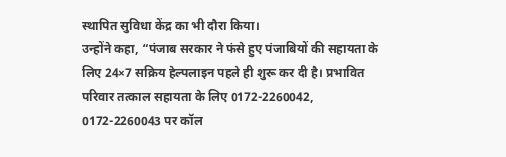स्थापित सुविधा केंद्र का भी दौरा किया।
उन्होंने कहा, “पंजाब सरकार ने फंसे हुए पंजाबियों की सहायता के लिए 24×7 सक्रिय हेल्पलाइन पहले ही शुरू कर दी है। प्रभावित परिवार तत्काल सहायता के लिए 0172-2260042, 0172-2260043 पर कॉल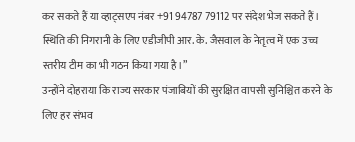कर सकते हैं या व्हाट्सएप नंबर +91 94787 79112 पर संदेश भेज सकते हैं। स्थिति की निगरानी के लिए एडीजीपी आर. के. जैसवाल के नेतृत्व में एक उच्च स्तरीय टीम का भी गठन किया गया है।”
उन्होंने दोहराया कि राज्य सरकार पंजाबियों की सुरक्षित वापसी सुनिश्चित करने के लिए हर संभव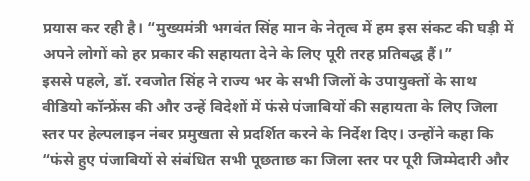प्रयास कर रही है। “मुख्यमंत्री भगवंत सिंह मान के नेतृत्व में हम इस संकट की घड़ी में अपने लोगों को हर प्रकार की सहायता देने के लिए पूरी तरह प्रतिबद्ध हैं।”
इससे पहले, डॉ. रवजोत सिंह ने राज्य भर के सभी जिलों के उपायुक्तों के साथ वीडियो कॉन्फ्रेंस की और उन्हें विदेशों में फंसे पंजाबियों की सहायता के लिए जिला स्तर पर हेल्पलाइन नंबर प्रमुखता से प्रदर्शित करने के निर्देश दिए। उन्होंने कहा कि “फंसे हुए पंजाबियों से संबंधित सभी पूछताछ का जिला स्तर पर पूरी जिम्मेदारी और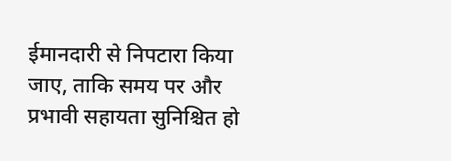ईमानदारी से निपटारा किया जाए, ताकि समय पर और प्रभावी सहायता सुनिश्चित हो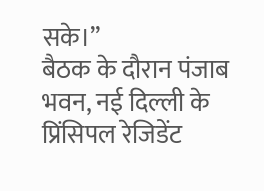सके।”
बैठक के दौरान पंजाब भवन, नई दिल्ली के प्रिंसिपल रेजिडेंट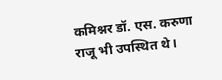कमिश्नर डॉ. एस. करुणा राजू भी उपस्थित थे।